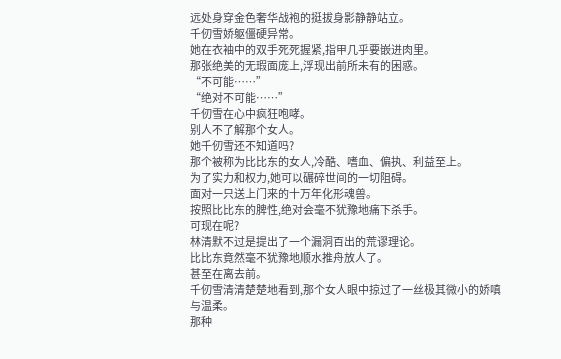远处身穿金色奢华战袍的挺拔身影静静站立。
千仞雪娇躯僵硬异常。
她在衣袖中的双手死死握紧,指甲几乎要嵌进肉里。
那张绝美的无瑕面庞上,浮现出前所未有的困惑。
“不可能……”
“绝对不可能……”
千仞雪在心中疯狂咆哮。
别人不了解那个女人。
她千仞雪还不知道吗?
那个被称为比比东的女人,冷酷、嗜血、偏执、利益至上。
为了实力和权力,她可以碾碎世间的一切阻碍。
面对一只送上门来的十万年化形魂兽。
按照比比东的脾性,绝对会毫不犹豫地痛下杀手。
可现在呢?
林清默不过是提出了一个漏洞百出的荒谬理论。
比比东竟然毫不犹豫地顺水推舟放人了。
甚至在离去前。
千仞雪清清楚楚地看到,那个女人眼中掠过了一丝极其微小的娇嗔与温柔。
那种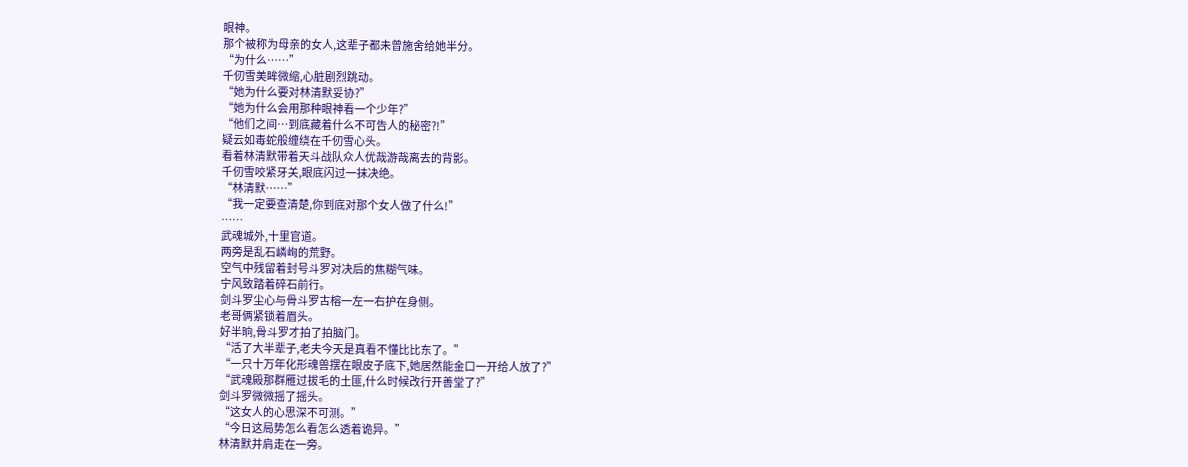眼神。
那个被称为母亲的女人,这辈子都未曾施舍给她半分。
“为什么……”
千仞雪美眸微缩,心脏剧烈跳动。
“她为什么要对林清默妥协?”
“她为什么会用那种眼神看一个少年?”
“他们之间…到底藏着什么不可告人的秘密?!”
疑云如毒蛇般缠绕在千仞雪心头。
看着林清默带着天斗战队众人优哉游哉离去的背影。
千仞雪咬紧牙关,眼底闪过一抹决绝。
“林清默……”
“我一定要查清楚,你到底对那个女人做了什么!”
……
武魂城外,十里官道。
两旁是乱石嶙峋的荒野。
空气中残留着封号斗罗对决后的焦糊气味。
宁风致踏着碎石前行。
剑斗罗尘心与骨斗罗古榕一左一右护在身侧。
老哥俩紧锁着眉头。
好半晌,骨斗罗才拍了拍脑门。
“活了大半辈子,老夫今天是真看不懂比比东了。”
“一只十万年化形魂兽摆在眼皮子底下,她居然能金口一开给人放了?”
“武魂殿那群雁过拔毛的土匪,什么时候改行开善堂了?”
剑斗罗微微摇了摇头。
“这女人的心思深不可测。”
“今日这局势怎么看怎么透着诡异。”
林清默并肩走在一旁。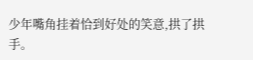少年嘴角挂着恰到好处的笑意,拱了拱手。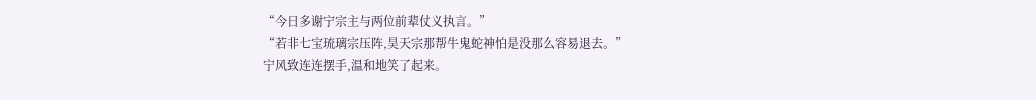“今日多谢宁宗主与两位前辈仗义执言。”
“若非七宝琉璃宗压阵,昊天宗那帮牛鬼蛇神怕是没那么容易退去。”
宁风致连连摆手,温和地笑了起来。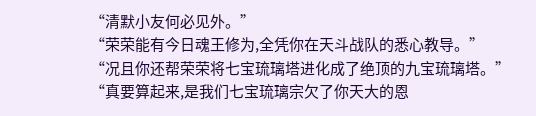“清默小友何必见外。”
“荣荣能有今日魂王修为,全凭你在天斗战队的悉心教导。”
“况且你还帮荣荣将七宝琉璃塔进化成了绝顶的九宝琉璃塔。”
“真要算起来,是我们七宝琉璃宗欠了你天大的恩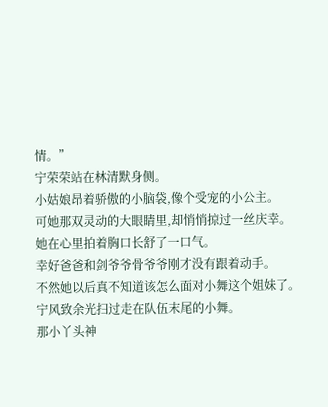情。”
宁荣荣站在林清默身侧。
小姑娘昂着骄傲的小脑袋,像个受宠的小公主。
可她那双灵动的大眼睛里,却悄悄掠过一丝庆幸。
她在心里拍着胸口长舒了一口气。
幸好爸爸和剑爷爷骨爷爷刚才没有跟着动手。
不然她以后真不知道该怎么面对小舞这个姐妹了。
宁风致余光扫过走在队伍末尾的小舞。
那小丫头神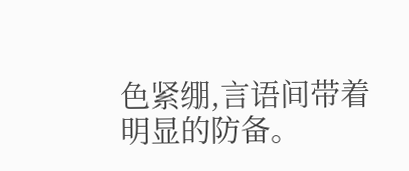色紧绷,言语间带着明显的防备。